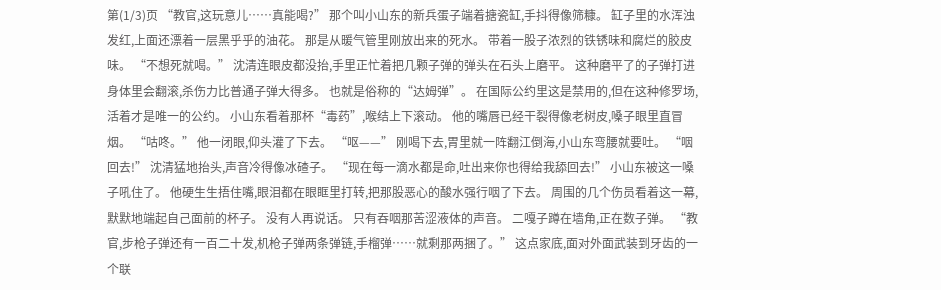第(1/3)页 “教官,这玩意儿……真能喝?” 那个叫小山东的新兵蛋子端着搪瓷缸,手抖得像筛糠。 缸子里的水浑浊发红,上面还漂着一层黑乎乎的油花。 那是从暖气管里刚放出来的死水。 带着一股子浓烈的铁锈味和腐烂的胶皮味。 “不想死就喝。” 沈清连眼皮都没抬,手里正忙着把几颗子弹的弹头在石头上磨平。 这种磨平了的子弹打进身体里会翻滚,杀伤力比普通子弹大得多。 也就是俗称的“达姆弹”。 在国际公约里这是禁用的,但在这种修罗场,活着才是唯一的公约。 小山东看着那杯“毒药”,喉结上下滚动。 他的嘴唇已经干裂得像老树皮,嗓子眼里直冒烟。 “咕咚。” 他一闭眼,仰头灌了下去。 “呕——” 刚喝下去,胃里就一阵翻江倒海,小山东弯腰就要吐。 “咽回去!” 沈清猛地抬头,声音冷得像冰碴子。 “现在每一滴水都是命,吐出来你也得给我舔回去!” 小山东被这一嗓子吼住了。 他硬生生捂住嘴,眼泪都在眼眶里打转,把那股恶心的酸水强行咽了下去。 周围的几个伤员看着这一幕,默默地端起自己面前的杯子。 没有人再说话。 只有吞咽那苦涩液体的声音。 二嘎子蹲在墙角,正在数子弹。 “教官,步枪子弹还有一百二十发,机枪子弹两条弹链,手榴弹……就剩那两捆了。” 这点家底,面对外面武装到牙齿的一个联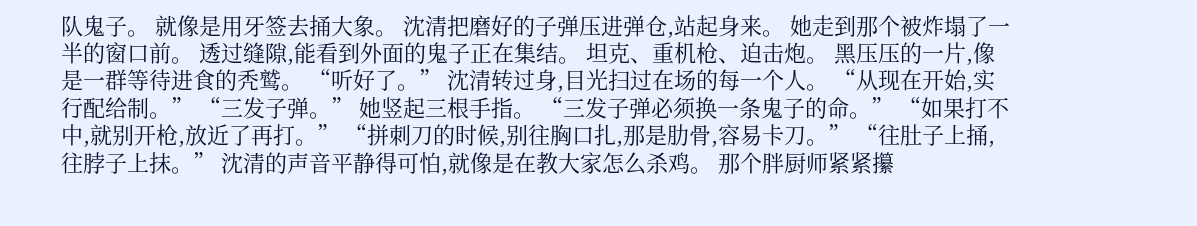队鬼子。 就像是用牙签去捅大象。 沈清把磨好的子弹压进弹仓,站起身来。 她走到那个被炸塌了一半的窗口前。 透过缝隙,能看到外面的鬼子正在集结。 坦克、重机枪、迫击炮。 黑压压的一片,像是一群等待进食的秃鹫。 “听好了。” 沈清转过身,目光扫过在场的每一个人。 “从现在开始,实行配给制。” “三发子弹。” 她竖起三根手指。 “三发子弹必须换一条鬼子的命。” “如果打不中,就别开枪,放近了再打。” “拼刺刀的时候,别往胸口扎,那是肋骨,容易卡刀。” “往肚子上捅,往脖子上抹。” 沈清的声音平静得可怕,就像是在教大家怎么杀鸡。 那个胖厨师紧紧攥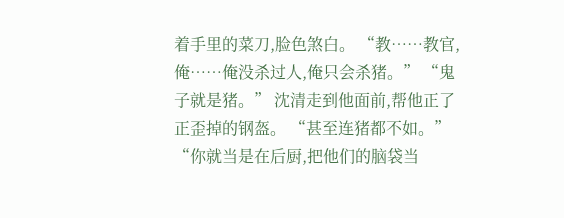着手里的菜刀,脸色煞白。 “教……教官,俺……俺没杀过人,俺只会杀猪。” “鬼子就是猪。” 沈清走到他面前,帮他正了正歪掉的钢盔。 “甚至连猪都不如。” “你就当是在后厨,把他们的脑袋当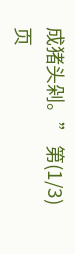成猪头剁。” 第(1/3)页